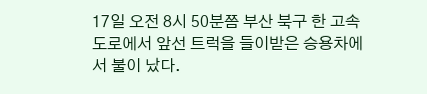17일 오전 8시 50분쯤 부산 북구 한 고속도로에서 앞선 트럭을 들이받은 승용차에서 불이 났다.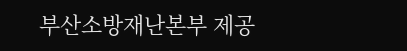부산소방재난본부 제공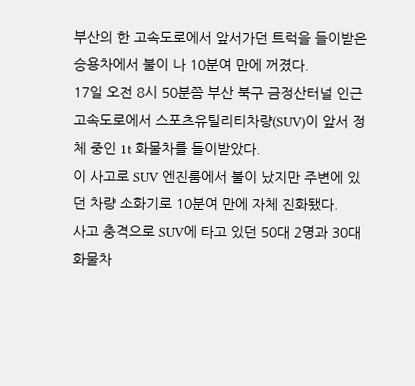부산의 한 고속도로에서 앞서가던 트럭을 들이받은 승용차에서 불이 나 10분여 만에 꺼졌다.
17일 오전 8시 50분쯤 부산 북구 금정산터널 인근 고속도로에서 스포츠유틸리티차량(SUV)이 앞서 정체 중인 1t 화물차를 들이받았다.
이 사고로 SUV 엔진룸에서 불이 났지만 주변에 있던 차량 소화기로 10분여 만에 자체 진화됐다.
사고 충격으로 SUV에 타고 있던 50대 2명과 30대 화물차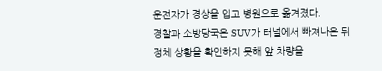운전자가 경상을 입고 병원으로 옮겨졌다.
경찰과 소방당국은 SUV가 터널에서 빠져나온 뒤 정체 상황을 확인하지 못해 앞 차량을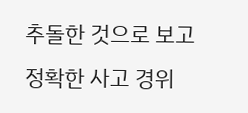추돌한 것으로 보고 정확한 사고 경위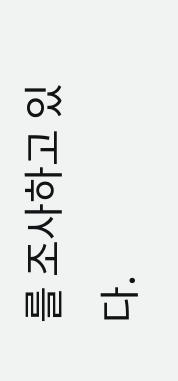를 조사하고 있다.